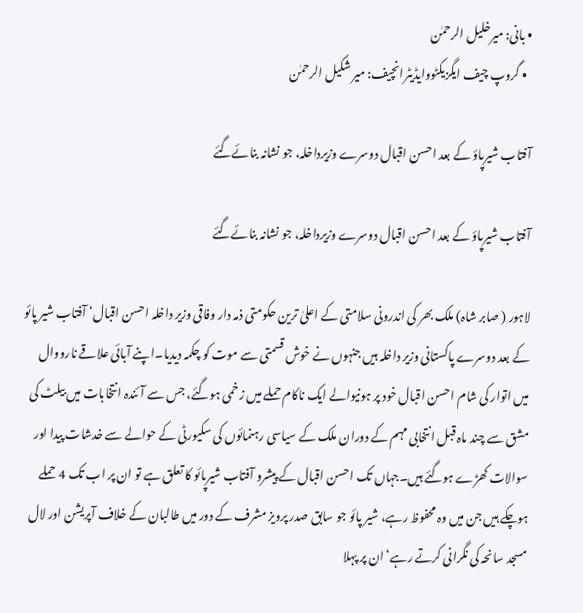• بانی: میرخلیل الرحمٰن
  • گروپ چیف ایگزیکٹووایڈیٹرانچیف: میر شکیل الرحمٰن

آفتاب شیرپاؤ کے بعد احسن اقبال دوسرے وزیرداخلہ، جو نشانہ بنائےگئے

آفتاب شیرپاؤ کے بعد احسن اقبال دوسرے وزیرداخلہ، جو نشانہ بنائےگئے

لاہور ( صابر شاہ) ملک بھر کی اندرونی سلامتی کے اعلیٰ ترین حکومتی ذمہ دار وفاقی وزیر داخلہ احسن اقبال‘ آفتاب شیر پائو کے بعد دوسرے پاکستانی وزیر داخلہ ہیں جنہوں نے خوش قسمتی سے موت کو چکمہ دیدیا۔اپنے آبائی علاقے نارووال میں اتوار کی شام احسن اقبال خود پر ہونیوالے ایک ناکام حملے میں زخمی ہوگئے، جس سے آئندہ انتخابات میں بیلٹ کی مشق سے چند ماہ قبل انتخابی مہم کے دوران ملک کے سیاسی رہنمائوں کی سکیورٹی کے حوالے سے خدشات پیدا اور سوالات کھڑے ہوگئے ہیں۔جہاں تک احسن اقبال کے پیشرو آفتاب شیرپائو کا تعلق ہے تو ان پر اب تک 4 حملے ہوچکے ہیں جن میں وہ محفوظ رہے، شیر پائو جو سابق صدر پرویز مشرف کے دور میں طالبان کے خلاف آپریشن اور لال مسجد سانحہ کی نگرانی کرتے رہے‘ ان پر پہلا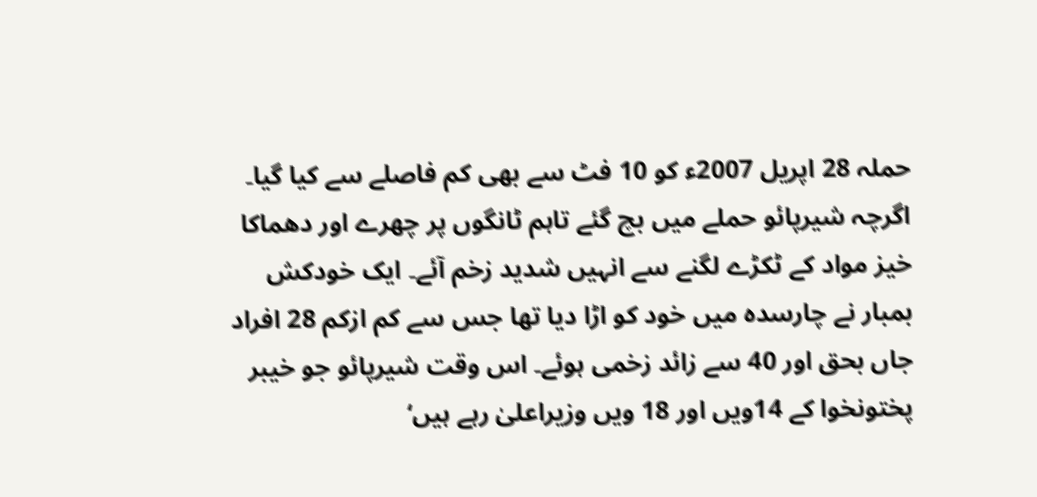حملہ 28 اپریل 2007ء کو 10 فٹ سے بھی کم فاصلے سے کیا گیا۔ اگرچہ شیرپائو حملے میں بچ گئے تاہم ٹانگوں پر چھرے اور دھماکا خیز مواد کے ٹکڑے لگنے سے انہیں شدید زخم آئے۔ ایک خودکش بمبار نے چارسدہ میں خود کو اڑا دیا تھا جس سے کم ازکم 28 افراد جاں بحق اور 40 سے زائد زخمی ہوئے۔ اس وقت شیرپائو جو خیبر پختونخوا کے 14ویں اور 18 ویں وزیراعلیٰ رہے ہیں‘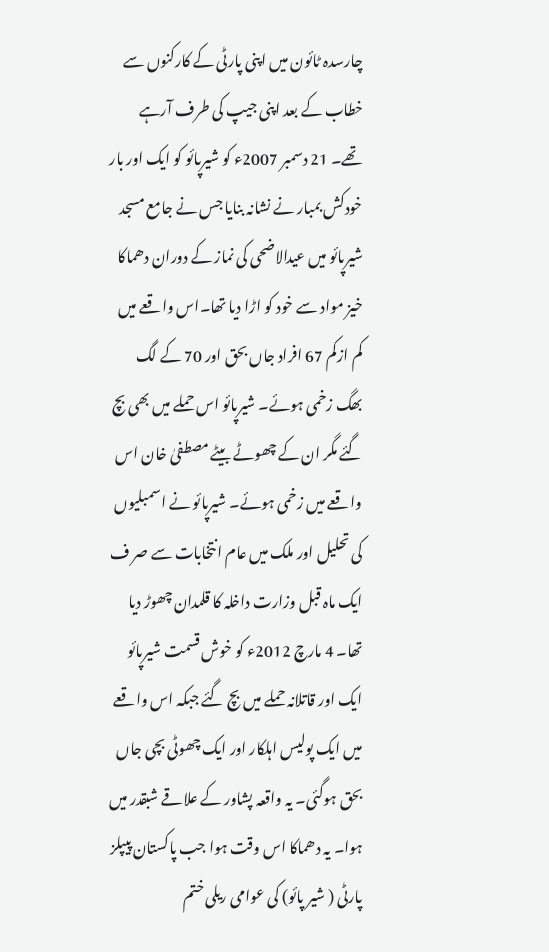چارسدہ ٹائون میں اپنی پارٹی کے کارکنوں سے خطاب کے بعد اپنی جیپ کی طرف آرہے تھے۔ 21 دسمبر 2007ء کو شیرپائو کو ایک اور بار خودکش بمبار نے نشانہ بنایا جس نے جامع مسجد شیرپائو میں عیدالاضحی کی نماز کے دوران دھماکا خیز مواد سے خود کو اڑا دیا تھا۔اس واقعے میں کم ازکم 67 افراد جاں بحق اور 70 کے لگ بھگ زخمی ہوئے۔ شیرپائو اس حملے میں بھی بچ گئے مگر ان کے چھوٹے بیٹے مصطفیٰ خان اس واقعے میں زخمی ہوئے۔ شیرپائو نے اسمبلیوں کی تحلیل اور ملک میں عام انتخابات سے صر ف ایک ماہ قبل وزارت داخلہ کا قلمدان چھوڑ دیا تھا۔ 4 مارچ 2012ء کو خوش قسمت شیرپائو ایک اور قاتلانہ حملے میں بچ گئے جبکہ اس واقعے میں ایک پولیس اہلکار اور ایک چھوٹی بچی جاں بحق ہوگئی۔ یہ واقعہ پشاور کے علاقے شبقدر میں ہوا۔ یہ دھماکا اس وقت ہوا جب پاکستان پیپلز پارٹی ( شیر پائو) کی عوامی ریلی ختم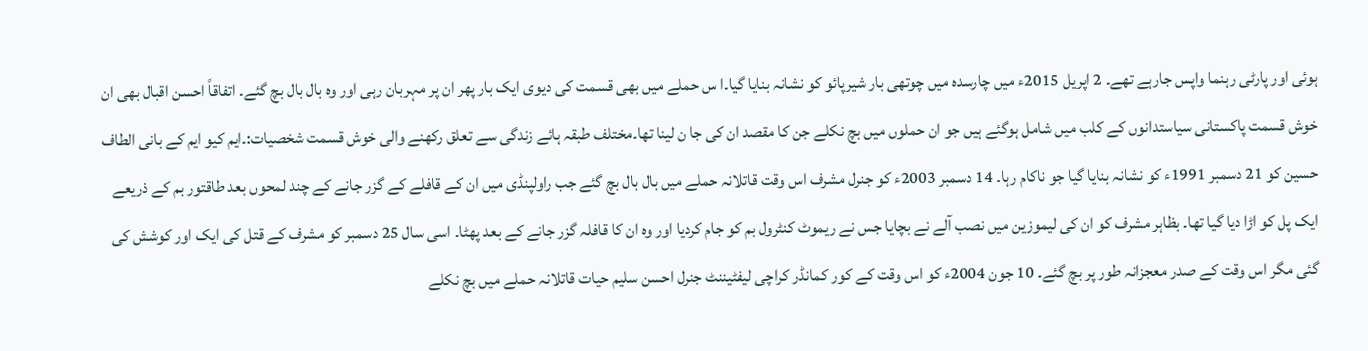ہوئی اور پارٹی رہنما واپس جارہے تھے۔ 2 اپریل 2015ء میں چارسدہ میں چوتھی بار شیرپائو کو نشانہ بنایا گیا۔ا س حملے میں بھی قسمت کی دیوی ایک بار پھر ان پر مہربان رہی اور وہ بال بال بچ گئے۔ اتفاقاً احسن اقبال بھی ان خوش قسمت پاکستانی سیاستدانوں کے کلب میں شامل ہوگئے ہیں جو ان حملوں میں بچ نکلے جن کا مقصد ان کی جا ن لینا تھا۔مختلف طبقہ ہائے زندگی سے تعلق رکھنے والی خوش قسمت شخصیات:۔ایم کیو ایم کے بانی الطاف حسین کو 21 دسمبر 1991ء کو نشانہ بنایا گیا جو ناکام رہا۔ 14 دسمبر 2003ء کو جنرل مشرف اس وقت قاتلانہ حملے میں بال بال بچ گئے جب راولپنڈی میں ان کے قافلے کے گزر جانے کے چند لمحوں بعد طاقتور بم کے ذریعے ایک پل کو اڑا دیا گیا تھا۔ بظاہر مشرف کو ان کی لیموزین میں نصب آلے نے بچایا جس نے ریموٹ کنٹرول بم کو جام کردیا اور وہ ان کا قافلہ گزر جانے کے بعد پھٹا۔ اسی سال 25 دسمبر کو مشرف کے قتل کی ایک اور کوشش کی گئی مگر اس وقت کے صدر معجزانہ طور پر بچ گئے۔ 10 جون 2004ء کو اس وقت کے کور کمانڈر کراچی لیفٹیننٹ جنرل احسن سلیم حیات قاتلانہ حملے میں بچ نکلے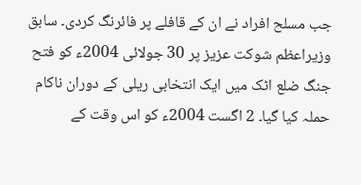جب مسلح افراد نے ان کے قافلے پر فائرنگ کردی۔ سابق وزیراعظم شوکت عزیز پر 30 جولائی 2004ء کو فتح جنگ ضلع اٹک میں ایک انتخابی ریلی کے دوران ناکام حملہ کیا گیا۔ 2 اگست 2004ء کو اس وقت کے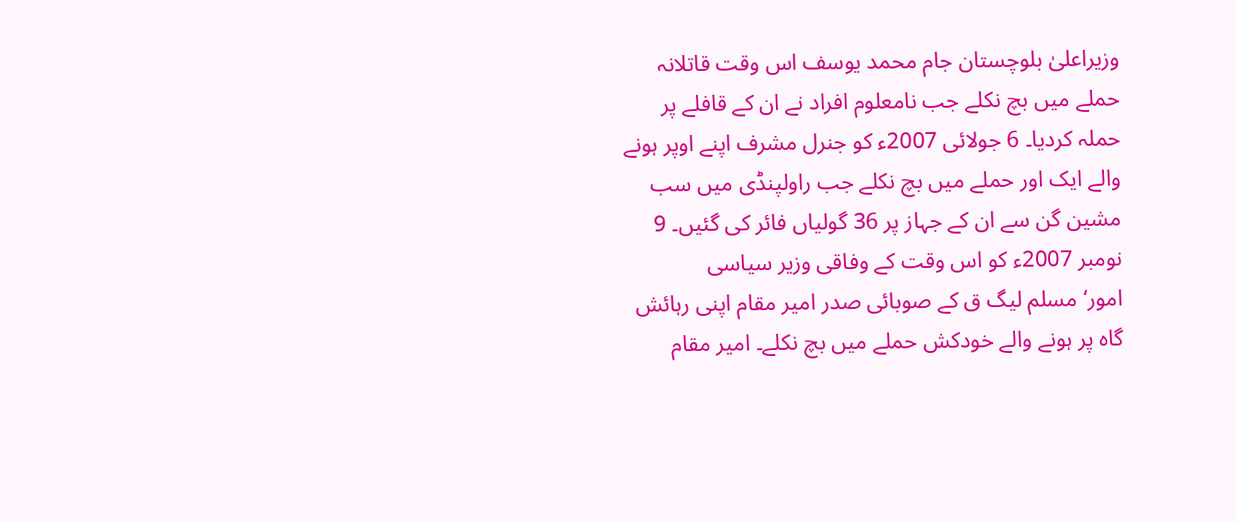وزیراعلیٰ بلوچستان جام محمد یوسف اس وقت قاتلانہ حملے میں بچ نکلے جب نامعلوم افراد نے ان کے قافلے پر حملہ کردیا۔ 6 جولائی 2007ء کو جنرل مشرف اپنے اوپر ہونے والے ایک اور حملے میں بچ نکلے جب راولپنڈی میں سب مشین گن سے ان کے جہاز پر 36 گولیاں فائر کی گئیں۔ 9 نومبر 2007ء کو اس وقت کے وفاقی وزیر سیاسی امور‘مسلم لیگ ق کے صوبائی صدر امیر مقام اپنی رہائش گاہ پر ہونے والے خودکش حملے میں بچ نکلے۔ امیر مقام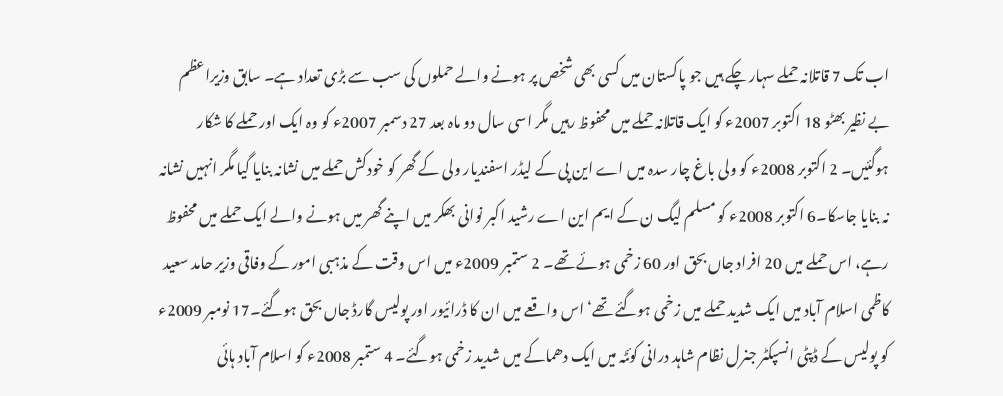اب تک 7 قاتلانہ حملے سہار چکے ہیں جو پاکستان میں کسی بھی شخص پر ہونے والے حملوں کی سب سے بڑی تعداد ہے۔ سابق وزیراعظم بے نظیر بھٹو 18 اکتوبر 2007ء کو ایک قاتلانہ حملے میں محفوظ رہیں مگر اسی سال دو ماہ بعد 27 دسمبر 2007ء کو وہ ایک اور حملے کا شکار ہوگئیں۔ 2 اکتوبر 2008ء کو ولی باغ چار سدہ میں اے این پی کے لیڈر اسفندیار ولی کے گھر کو خودکش حملے میں نشانہ بنایا گیا مگر انہیں نشانہ نہ بنایا جاسکا۔6 اکتوبر 2008ء کو مسلم لیگ ن کے ایم این اے رشید اکبر نوانی بھکر میں اپنے گھر میں ہونے والے ایک حملے میں محفوظ رہے، اس حملے میں 20 افراد جاں بحق اور 60 زخمی ہوئے تھے۔ 2 ستمبر 2009ء میں اس وقت کے مذہبی امور کے وفاقی وزیر حامد سعید کاظمی اسلام آباد میں ایک شدید حملے میں زخمی ہوگئے تھے‘ اس واقعے میں ان کا ڈرائیور اور پولیس گارڈ جاں بحق ہوگئے۔17 نومبر 2009ء کو پولیس کے ڈپٹی انسپکٹر جنرل نظام شاہد درانی کوئٹہ میں ایک دھماکے میں شدید زخمی ہوگئے۔ 4 ستمبر 2008ء کو اسلام آباد ہائی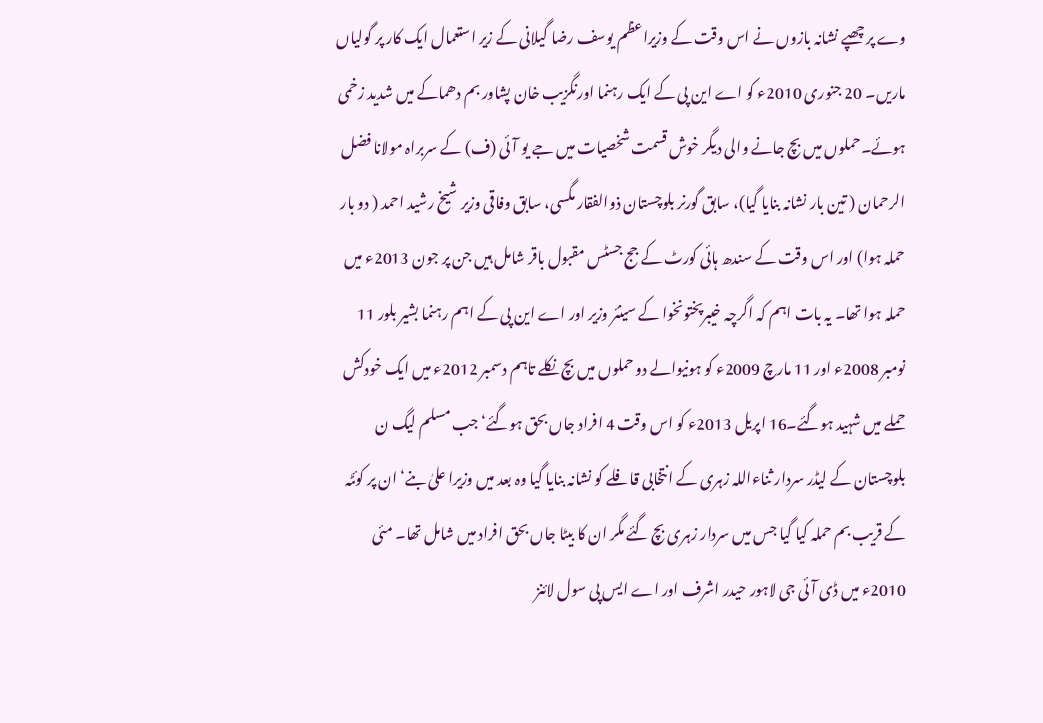وے پر چھپے نشانہ بازوں نے اس وقت کے وزیراعظم یوسف رضا گیلانی کے زیر استعمال ایک کار پر گولیاں ماریں۔ 20 جنوری 2010ء کو اے این پی کے ایک رہنما اورنگزیب خان پشاور بم دھماکے میں شدید زخمی ہوئے۔حملوں میں بچ جانے والی دیگر خوش قسمت شخصیات میں جے یو آئی (ف) کے سربراہ مولانا فضل الرحمان ( تین بار نشانہ بنایا گیا)، سابق گورنر بلوچستان ذوالفقار مگسی، سابق وفاقی وزیر شیخ رشید احمد ( دو بار حملہ ہوا) اور اس وقت کے سندھ ہائی کورٹ کے جج جسٹس مقبول باقر شامل ہیں جن پر جون 2013ء میں حملہ ہوا تھا۔ یہ بات اہم کہ اگرچہ خیبرپختونخوا کے سینئر وزیر اور اے این پی کے اہم رہنما بشیر بلور 11 نومبر 2008ء اور 11 مارچ 2009ء کو ہونیوالے دو حملوں میں بچ نکلے تاہم دسمبر 2012ء میں ایک خودکش حملے میں شہید ہوگئے۔16 اپریل 2013ء کو اس وقت 4 افراد جاں بحق ہوگئے‘ جب مسلم لیگ ن بلوچستان کے لیڈر سردار ثناءاللہ زہری کے انتخابی قافلے کو نشانہ بنایا گیا وہ بعد میں وزیرا علیٰ بنے‘ ان پر کوئٹہ کے قریب بم حملہ کیا گیا جس میں سردار زہری بچ گئے مگر ان کا بیٹا جاں بحق افراد میں شامل تھا۔ مئی 2010ء میں ڈی آئی جی لاہور حیدر اشرف اور اے ایس پی سول لائنز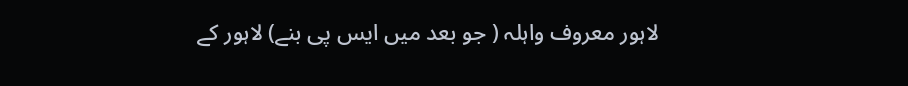لاہور معروف واہلہ ( جو بعد میں ایس پی بنے) لاہور کے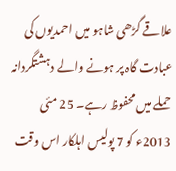علاقے گڑھی شاہو میں احمدیوں کی عبادت گاہ پر ہونے والے دہشتگردانہ حملے میں محفوظ رہے۔ 25 مئی 2013ء کو 7 پولیس اہلکار اس وقت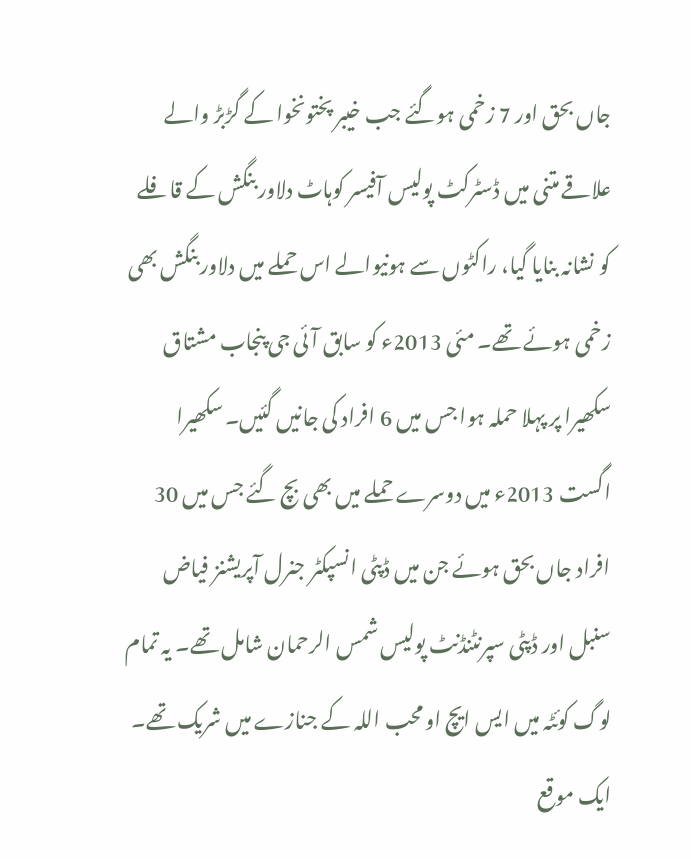جاں بحق اور 7 زخمی ہوگئے جب خیبر پختونخوا کے گڑبڑ والے علاقے متنی میں ڈسٹرکٹ پولیس آفیسر کوہاٹ دلاور بنگش کے قافلے کو نشانہ بنایا گیا، راکٹوں سے ہونیوالے اس حملے میں دلاور بنگش بھی زخمی ہوئے تھے۔ مئی 2013ء کو سابق آئی جی پنجاب مشتاق سکھیرا پر پہلا حملہ ہوا جس میں 6 افراد کی جانیں گئیں۔ سکھیرا اگست 2013ء میں دوسرے حملے میں بھی بچ گئے جس میں 30 افراد جاں بحق ہوئے جن میں ڈپٹی انسپکٹر جنرل آپریشنز فیاض سنبل اور ڈپٹی سپرنٹنڈنٹ پولیس شمس الرحمان شامل تھے۔ یہ تمام لوگ کوئٹہ میں ایس ایچ او محب اللہ کے جنازے میں شریک تھے۔ ایک موقع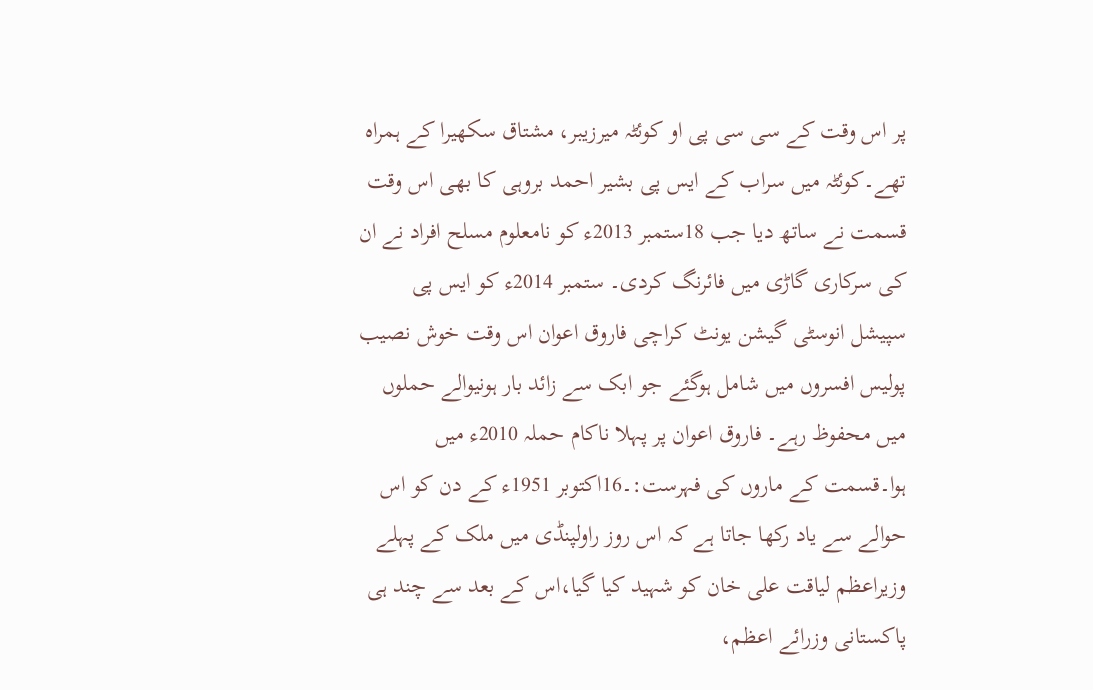پر اس وقت کے سی سی پی او کوئٹہ میرزیبر، مشتاق سکھیرا کے ہمراہ تھے۔کوئٹہ میں سراب کے ایس پی بشیر احمد بروہی کا بھی اس وقت قسمت نے ساتھ دیا جب 18ستمبر 2013ء کو نامعلوم مسلح افراد نے ان کی سرکاری گاڑی میں فائرنگ کردی۔ ستمبر 2014ء کو ایس پی سپیشل انوسٹی گیشن یونٹ کراچی فاروق اعوان اس وقت خوش نصیب پولیس افسروں میں شامل ہوگئے جو ابک سے زائد بار ہونیوالے حملوں میں محفوظ رہے۔ فاروق اعوان پر پہلا ناکام حملہ 2010ء میں ہوا۔قسمت کے ماروں کی فہرست:۔16اکتوبر 1951ء کے دن کو اس حوالے سے یاد رکھا جاتا ہے کہ اس روز راولپنڈی میں ملک کے پہلے وزیراعظم لیاقت علی خان کو شہید کیا گیا،اس کے بعد سے چند ہی پاکستانی وزرائے اعظم،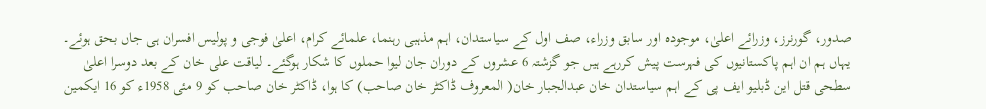صدور، گورنرز، وزرائے اعلیٰ، موجودہ اور سابق وزراء، صف اول کے سیاستدان، اہم مذہبی رہنما، علمائے کرام، اعلیٰ فوجی و پولیس افسران ہی جاں بحق ہوئے۔ یہاں ہم ان اہم پاکستانیوں کی فہرست پیش کررہے ہیں جو گزشتہ 6 عشروں کے دوران جان لیوا حملوں کا شکار ہوگئے۔ لیاقت علی خان کے بعد دوسرا اعلیٰ سطحی قتل این ڈبلیو ایف پی کے اہم سیاستدان خان عبدالجبار خان( المعروف ڈاکٹر خان صاحب) کا ہوا، ڈاکٹر خان صاحب کو 9 مئی 1958ء کو 16 ایکمین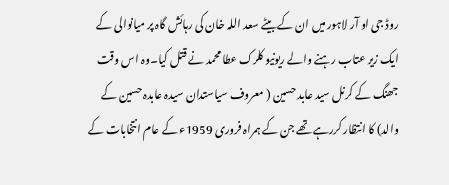روڈ جی او آر لاہور میں ان کے بیٹے سعد اللہ خان کی رہائش گاہ پر میانوالی کے ایک زیر عتاب رہنے والے ریونیو کلرک عطا محمد نے قتل کیا۔وہ اس وقت جھنگ کے کرنل سید عابد حسین ( معروف سیاستدان سیدہ عابدہ حسین کے والد) کا انتظار کررہے تھے جن کے ہمراہ فروری 1959ء کے عام انتخابات کے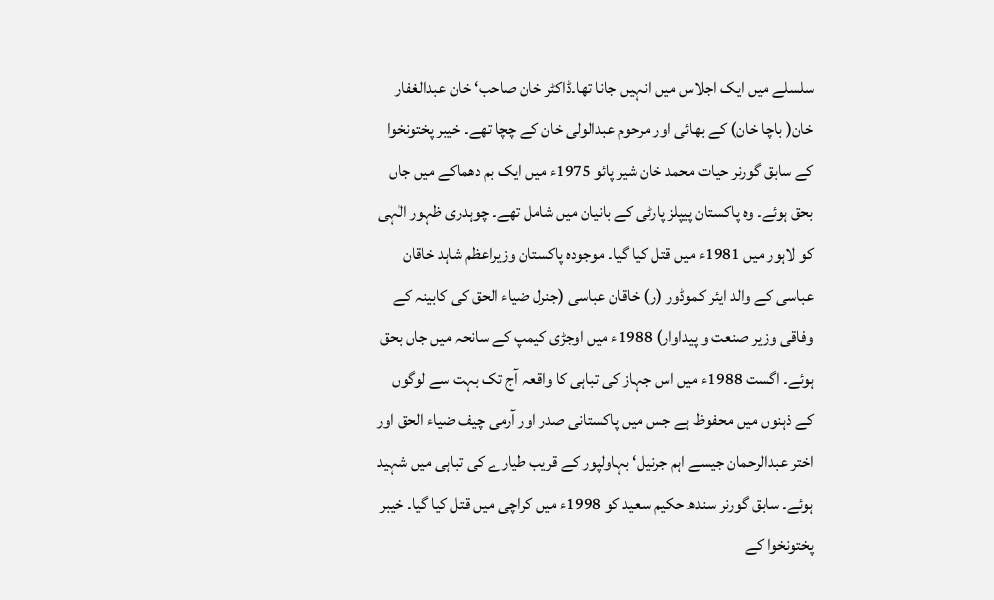سلسلے میں ایک اجلاس میں انہیں جانا تھا۔ڈاکٹر خان صاحب‘ خان عبدالغفار خان( باچا خان) کے بھائی اور مرحوم عبدالولی خان کے چچا تھے۔ خیبر پختونخوا کے سابق گورنر حیات محمد خان شیر پائو 1975ء میں ایک بم دھماکے میں جاں بحق ہوئے۔ وہ پاکستان پیپلز پارٹی کے بانیان میں شامل تھے۔ چوہدری ظہور الٰہی کو لاہور میں 1981ء میں قتل کیا گیا۔ موجودہ پاکستان وزیراعظم شاہد خاقان عباسی کے والد ایئر کموڈور (ر) خاقان عباسی (جنرل ضیاء الحق کی کابینہ کے وفاقی وزیر صنعت و پیداوار) 1988ء میں اوجڑی کیمپ کے سانحہ میں جاں بحق ہوئے۔ اگست 1988ء میں اس جہاز کی تباہی کا واقعہ آج تک بہت سے لوگوں کے ذہنوں میں محفوظ ہے جس میں پاکستانی صدر اور آرمی چیف ضیاء الحق اور اختر عبدالرحمان جیسے اہم جرنیل‘ بہاولپور کے قریب طیارے کی تباہی میں شہید ہوئے۔ سابق گورنر سندھ حکیم سعید کو 1998ء میں کراچی میں قتل کیا گیا۔ خیبر پختونخوا کے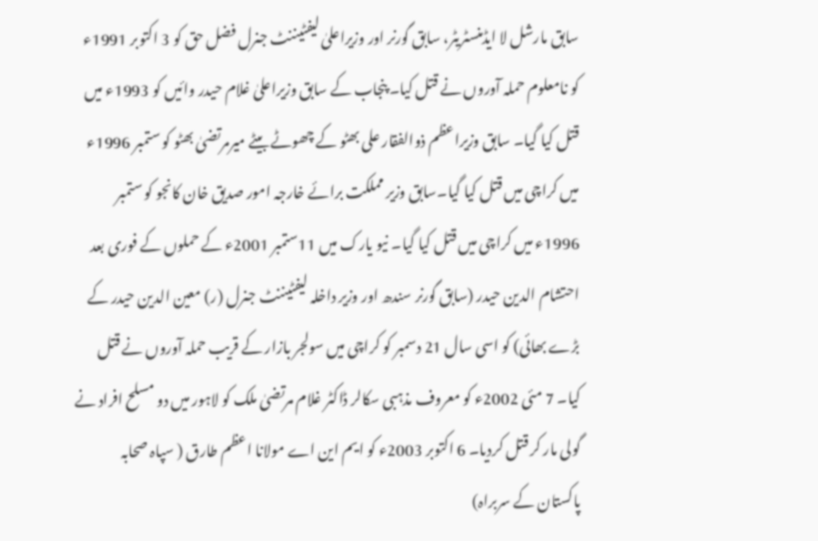سابق مارشل لا ایڈمنسٹریٹر، سابق گورنر اور وزیراعلیٰ لیفٹیننٹ جنرل فضل حق کو 3 اکتوبر 1991ء کو نامعلوم حملہ آوروں نے قتل کیا۔ پنجاب کے سابق وزیراعلیٰ غلام حیدر وائیں کو 1993ء میں قتل کیا گیا۔ سابق وزیراعظم ذوالفقار علی بھٹو کے چھوٹے بیٹے میرمرتضیٰ بھٹو کو ستمبر 1996ء میں کراچی میں قتل کیا گیا۔سابق وزیر مملکت برائے خارجہ امور صدیق خان کانجو کو ستمبر 1996ء میں کراچی میں قتل کیا گیا۔ نیو یارک میں 11ستمبر 2001ء کے حملوں کے فوری بعد احتشام الدین حیدر (سابق گورنر سندھ اور وزیر داخلہ لیفٹیننٹ جنرل (ر) معین الدین حیدر کے بڑے بھائی) کو اسی سال 21 دسمبر کو کراچی میں سولجر بازار کے قریب حملہ آوروں نے قتل کیا۔ 7 مئی 2002ء کو معروف مذہبی سکالر ڈاکٹر غلام مرتضیٰ ملک کو لاہور میں دو مسلح افراد نے گولی مار کر قتل کردیا۔ 6 اکتوبر 2003ء کو ایم این اے مولانا اعظم طارق ( سپاہ صحابہ پاکستان کے سربراہ)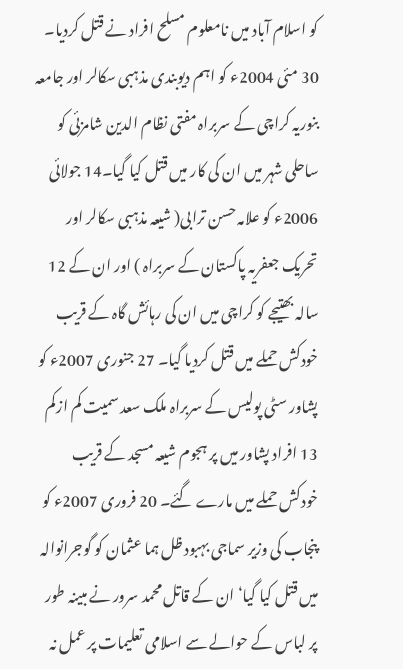کو اسلام آباد میں نامعلوم مسلح افراد نے قتل کردیا۔ 30 مئی 2004ء کو اہم دیوبندی مذہبی سکالر اور جامعہ بنوریہ کراچی کے سربراہ مفتی نظام الدین شامزئی کو ساحلی شہر میں ان کی کار میں قتل کیا گیا۔14 جولائی 2006ء کو علامہ حسن ترابی( شیعہ مذہبی سکالر اور تحریک جعفریہ پاکستان کے سربراہ ) اور ان کے 12 سالہ بھتیجے کو کراچی میں ان کی رہائش گاہ کے قریب خودکش حملے میں قتل کردیا گیا۔ 27 جنوری 2007ء کو پشاور سٹی پولیس کے سربراہ ملک سعد سمیت کم ازکم 13 افراد پشاور میں پر ہجوم شیعہ مسجد کے قریب خودکش حملے میں مارے گئے۔ 20 فروری 2007ء کو پنجاب کی وزیر سماجی بہبود ظل ہما عثمان کو گوجرانوالہ میں قتل کیا گیا‘ ان کے قاتل محمد سرور نے مبینہ طور پر لباس کے حوالے سے اسلامی تعلیمات پر عمل نہ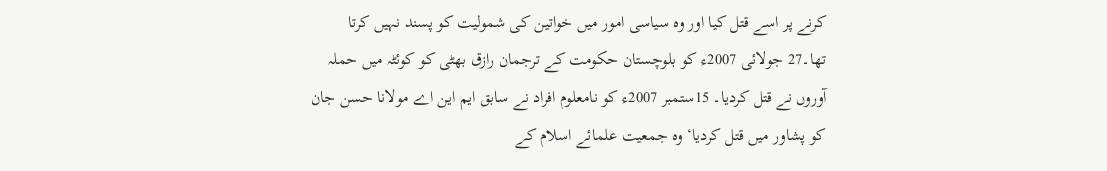کرنے پر اسے قتل کیا اور وہ سیاسی امور میں خواتین کی شمولیت کو پسند نہیں کرتا تھا۔27 جولائی 2007ء کو بلوچستان حکومت کے ترجمان رازق بھٹی کو کوئٹہ میں حملہ آوروں نے قتل کردیا۔ 15ستمبر 2007ء کو نامعلوم افراد نے سابق ایم این اے مولانا حسن جان کو پشاور میں قتل کردیا‘ وہ جمعیت علمائے اسلام کے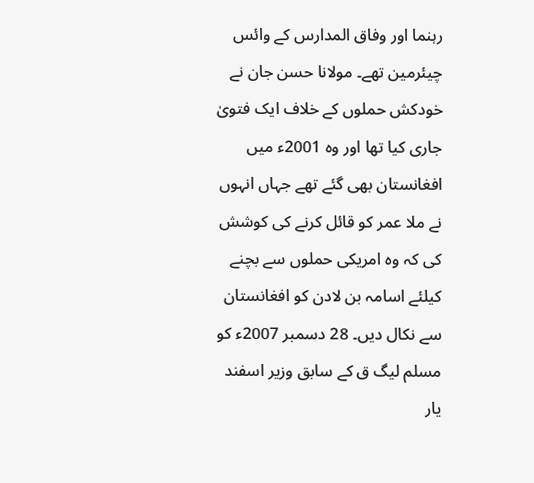رہنما اور وفاق المدارس کے وائس چیئرمین تھے۔ مولانا حسن جان نے خودکش حملوں کے خلاف ایک فتویٰ جاری کیا تھا اور وہ 2001ء میں افغانستان بھی گئے تھے جہاں انہوں نے ملا عمر کو قائل کرنے کی کوشش کی کہ وہ امریکی حملوں سے بچنے کیلئے اسامہ بن لادن کو افغانستان سے نکال دیں۔ 28 دسمبر 2007ء کو مسلم لیگ ق کے سابق وزیر اسفند یار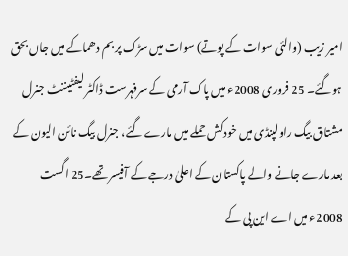امیر زیب (والئی سوات کے پوتے) سوات میں سڑک پر بم دھماکے میں جاں بحق ہوگئے۔ 25 فروری 2008ء میں پاک آرمی کے سرفہرست ڈاکٹر لیفٹیننٹ جنرل مشتاق بیگ راولپنڈی میں خودکش حملے میں مارے گئے، جنرل بیگ نائن الیون کے بعد مارے جانے والے پاکستان کے اعلیٰ درجے کے آفیسر تھے۔25 اگست 2008ء میں اے این پی کے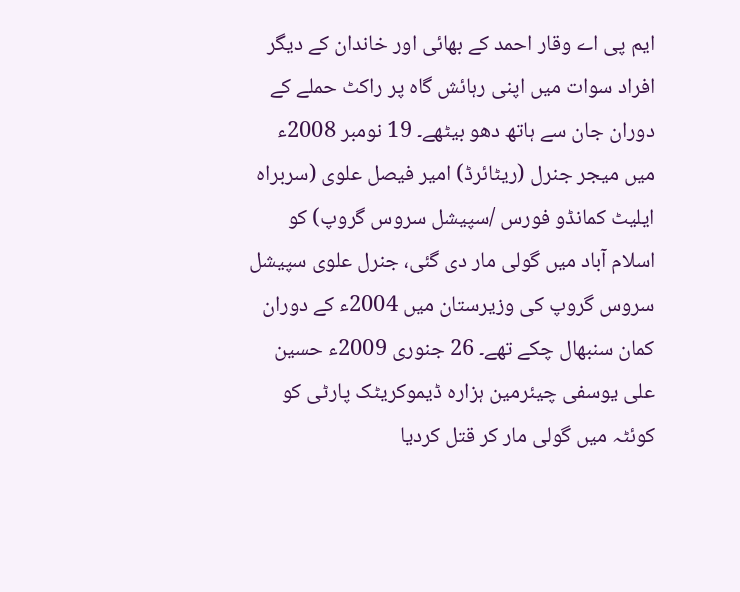ایم پی اے وقار احمد کے بھائی اور خاندان کے دیگر افراد سوات میں اپنی رہائش گاہ پر راکٹ حملے کے دوران جان سے ہاتھ دھو بیٹھے۔ 19 نومبر 2008ء میں میجر جنرل (ریٹائرڈ) امیر فیصل علوی (سربراہ ایلیٹ کمانڈو فورس /سپیشل سروس گروپ) کو اسلام آباد میں گولی مار دی گئی، جنرل علوی سپیشل سروس گروپ کی وزیرستان میں 2004ء کے دوران کمان سنبھال چکے تھے۔ 26 جنوری 2009ء حسین علی یوسفی چیئرمین ہزارہ ڈیموکریٹک پارٹی کو کوئٹہ میں گولی مار کر قتل کردیا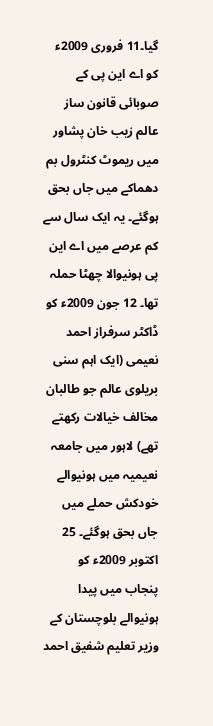گیا۔11 فروری 2009ء کو اے این پی کے صوبائی قانون ساز عالم زیب خان پشاور میں ریموٹ کنٹرول بم دھماکے میں جاں بحق ہوگئے۔ یہ ایک سال سے کم عرصے میں اے این پی ہونیوالا چھٹا حملہ تھا۔ 12 جون 2009ء کو ڈاکٹر سرفراز احمد نعیمی (ایک اہم سنی بریلوی عالم جو طالبان مخالف خیالات رکھتے تھے) لاہور میں جامعہ نعیمیہ میں ہونیوالے خودکش حملے میں جاں بحق ہوگئے۔ 25 اکتوبر 2009ء کو پنجاب میں پیدا ہونیوالے بلوچستان کے وزیر تعلیم شفیق احمد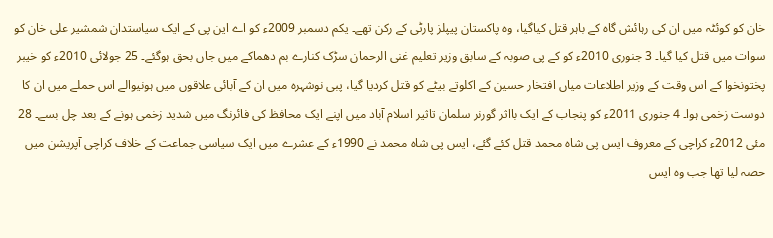خان کو کوئٹہ میں ان کی رہائش گاہ کے باہر قتل کیاگیا، وہ پاکستان پیپلز پارٹی کے رکن تھے۔ یکم دسمبر 2009ء کو اے این پی کے ایک سیاستدان شمشیر علی خان کو سوات میں قتل کیا گیا۔ 3 جنوری 2010ء کو کے پی صوبہ کے سابق وزیر تعلیم غنی الرحمان سڑک کنارے بم دھماکے میں جاں بحق ہوگئے۔ 25 جولائی 2010ء کو خیبر پختونخوا کے اس وقت کے وزیر اطلاعات میاں افتخار حسین کے اکلوتے بیٹے کو قتل کردیا گیا، پبی نوشہرہ میں ان کے آبائی علاقوں میں ہونیوالے اس حملے میں ان کا دوست زخمی ہوا۔ 4 جنوری 2011ء کو پنجاب کے ایک بااثر گورنر سلمان تاثیر اسلام آباد میں اپنے ایک محافظ کی فائرنگ میں شدید زخمی ہونے کے بعد چل بسے۔ 28 مئی 2012ء کراچی کے معروف ایس پی شاہ محمد قتل کئے گئے، ایس پی شاہ محمد نے 1990ء کے عشرے میں ایک سیاسی جماعت کے خلاف کراچی آپریشن میں حصہ لیا تھا جب وہ ایس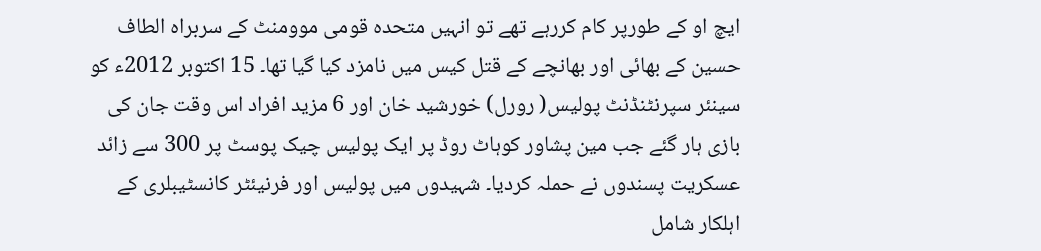ایچ او کے طورپر کام کررہے تھے تو انہیں متحدہ قومی موومنٹ کے سربراہ الطاف حسین کے بھائی اور بھانچے کے قتل کیس میں نامزد کیا گیا تھا۔ 15 اکتوبر 2012ء کو سینئر سپرنٹنڈنٹ پولیس( رورل) خورشید خان اور 6 مزید افراد اس وقت جان کی بازی ہار گئے جب مین پشاور کوہاٹ روڈ پر ایک پولیس چیک پوسٹ پر 300 سے زائد عسکریت پسندوں نے حملہ کردیا۔ شہیدوں میں پولیس اور فرنیئٹر کانسٹیبلری کے اہلکار شامل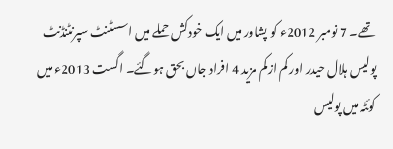تھے۔ 7 نومبر 2012ء کو پشاور میں ایک خودکش حملے میں اسسٹنٹ سپرنٹنڈنٹ پولیس ہلال حیدر اور کم ازکم مزید 4 افراد جاں بحق ہوگئے۔ اگست 2013ء میں کوئٹہ میں پولیس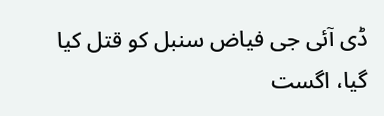ڈی آئی جی فیاض سنبل کو قتل کیا گیا، اگست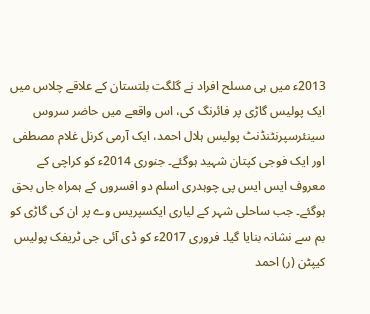2013ء میں ہی مسلح افراد نے گلگت بلتستان کے علاقے چلاس میں ایک پولیس گاڑی پر فائرنگ کی، اس واقعے میں حاضر سروس سینئرسپرنٹنڈنٹ پولیس ہلال احمد، ایک آرمی کرنل غلام مصطفی اور ایک فوجی کپتان شہید ہوگئے۔ جنوری 2014ء کو کراچی کے معروف ایس ایس پی چوہدری اسلم دو افسروں کے ہمراہ جاں بحق ہوگئے۔ جب ساحلی شہر کے لیاری ایکسپریس وے پر ان کی گاڑی کو بم سے نشانہ بنایا گیا۔ فروری 2017ء کو ڈی آئی جی ٹریفک پولیس کیپٹن (ر) احمد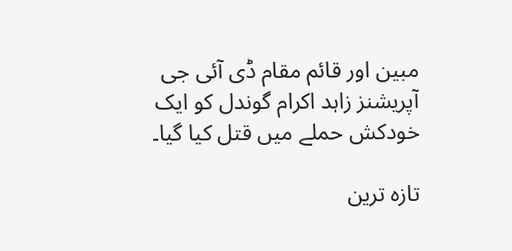مبین اور قائم مقام ڈی آئی جی آپریشنز زاہد اکرام گوندل کو ایک خودکش حملے میں قتل کیا گیا۔

تازہ ترین